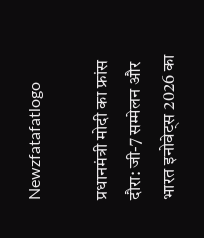Newzfatafatlogo

प्रधानमंत्री मोदी का फ्रांस दौरा: जी-7 सम्मेलन और भारत इनोवेट्स 2026 का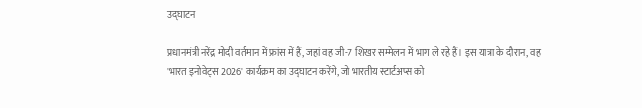उद्घाटन

प्रधानमंत्री नरेंद्र मोदी वर्तमान में फ्रांस में हैं, जहां वह जी-7 शिखर सम्मेलन में भाग ले रहे हैं। इस यात्रा के दौरान, वह 'भारत इनोवेट्स 2026' कार्यक्रम का उद्घाटन करेंगे, जो भारतीय स्टार्टअप्स को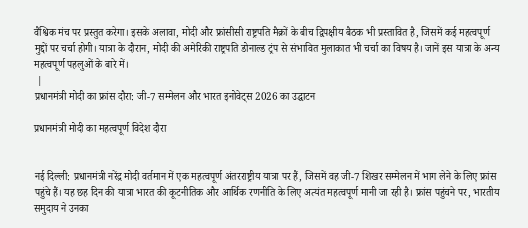वैश्विक मंच पर प्रस्तुत करेगा। इसके अलावा, मोदी और फ्रांसीसी राष्ट्रपति मैक्रों के बीच द्विपक्षीय बैठक भी प्रस्तावित है, जिसमें कई महत्वपूर्ण मुद्दों पर चर्चा होगी। यात्रा के दौरान, मोदी की अमेरिकी राष्ट्रपति डोनाल्ड ट्रंप से संभावित मुलाकात भी चर्चा का विषय है। जानें इस यात्रा के अन्य महत्वपूर्ण पहलुओं के बारे में।
 |
प्रधानमंत्री मोदी का फ्रांस दौरा: जी-7 सम्मेलन और भारत इनोवेट्स 2026 का उद्घाटन

प्रधानमंत्री मोदी का महत्वपूर्ण विदेश दौरा


नई दिल्ली: प्रधानमंत्री नरेंद्र मोदी वर्तमान में एक महत्वपूर्ण अंतरराष्ट्रीय यात्रा पर हैं, जिसमें वह जी-7 शिखर सम्मेलन में भाग लेने के लिए फ्रांस पहुंचे हैं। यह छह दिन की यात्रा भारत की कूटनीतिक और आर्थिक रणनीति के लिए अत्यंत महत्वपूर्ण मानी जा रही है। फ्रांस पहुंचने पर, भारतीय समुदाय ने उनका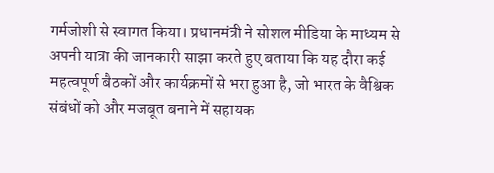गर्मजोशी से स्वागत किया। प्रधानमंत्री ने सोशल मीडिया के माध्यम से अपनी यात्रा की जानकारी साझा करते हुए बताया कि यह दौरा कई महत्वपूर्ण बैठकों और कार्यक्रमों से भरा हुआ है, जो भारत के वैश्विक संबंधों को और मजबूत बनाने में सहायक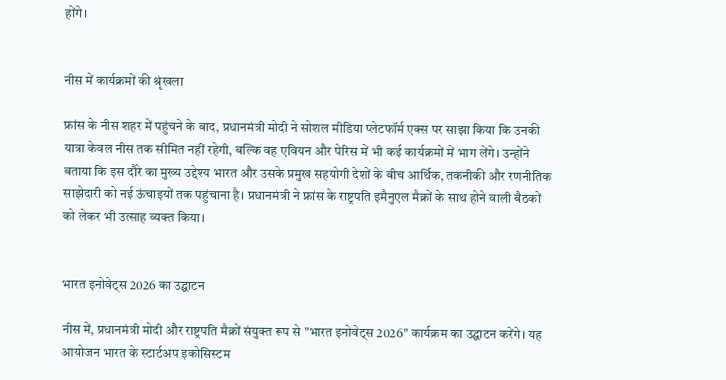होंगे।


नीस में कार्यक्रमों की श्रृंखला

फ्रांस के नीस शहर में पहुंचने के बाद, प्रधानमंत्री मोदी ने सोशल मीडिया प्लेटफॉर्म एक्स पर साझा किया कि उनकी यात्रा केवल नीस तक सीमित नहीं रहेगी, बल्कि वह एवियन और पेरिस में भी कई कार्यक्रमों में भाग लेंगे। उन्होंने बताया कि इस दौरे का मुख्य उद्देश्य भारत और उसके प्रमुख सहयोगी देशों के बीच आर्थिक, तकनीकी और रणनीतिक साझेदारी को नई ऊंचाइयों तक पहुंचाना है। प्रधानमंत्री ने फ्रांस के राष्ट्रपति इमैनुएल मैक्रों के साथ होने वाली बैठकों को लेकर भी उत्साह व्यक्त किया।


भारत इनोवेट्स 2026 का उद्घाटन

नीस में, प्रधानमंत्री मोदी और राष्ट्रपति मैक्रों संयुक्त रूप से "भारत इनोवेट्स 2026" कार्यक्रम का उद्घाटन करेंगे। यह आयोजन भारत के स्टार्टअप इकोसिस्टम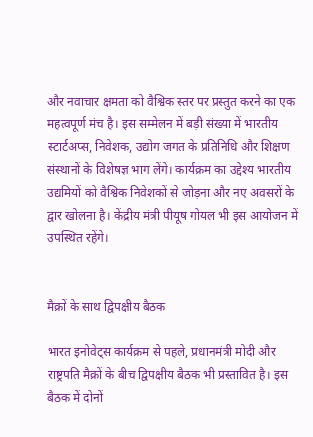और नवाचार क्षमता को वैश्विक स्तर पर प्रस्तुत करने का एक महत्वपूर्ण मंच है। इस सम्मेलन में बड़ी संख्या में भारतीय स्टार्टअप्स, निवेशक, उद्योग जगत के प्रतिनिधि और शिक्षण संस्थानों के विशेषज्ञ भाग लेंगे। कार्यक्रम का उद्देश्य भारतीय उद्यमियों को वैश्विक निवेशकों से जोड़ना और नए अवसरों के द्वार खोलना है। केंद्रीय मंत्री पीयूष गोयल भी इस आयोजन में उपस्थित रहेंगे।


मैक्रों के साथ द्विपक्षीय बैठक

भारत इनोवेट्स कार्यक्रम से पहले, प्रधानमंत्री मोदी और राष्ट्रपति मैक्रों के बीच द्विपक्षीय बैठक भी प्रस्तावित है। इस बैठक में दोनों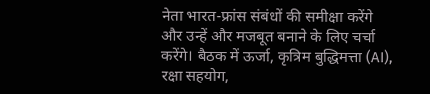नेता भारत-फ्रांस संबंधों की समीक्षा करेंगे और उन्हें और मजबूत बनाने के लिए चर्चा करेंगे। बैठक में ऊर्जा, कृत्रिम बुद्धिमत्ता (AI), रक्षा सहयोग,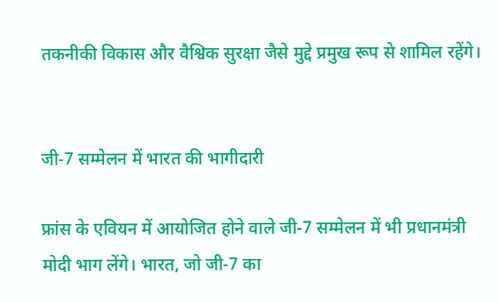तकनीकी विकास और वैश्विक सुरक्षा जैसे मुद्दे प्रमुख रूप से शामिल रहेंगे।


जी-7 सम्मेलन में भारत की भागीदारी

फ्रांस के एवियन में आयोजित होने वाले जी-7 सम्मेलन में भी प्रधानमंत्री मोदी भाग लेंगे। भारत, जो जी-7 का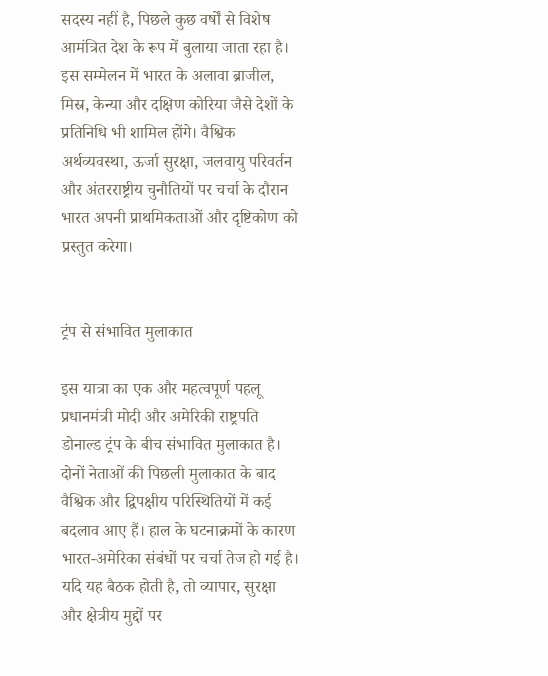सदस्य नहीं है, पिछले कुछ वर्षों से विशेष आमंत्रित देश के रूप में बुलाया जाता रहा है। इस सम्मेलन में भारत के अलावा ब्राजील, मिस्र, केन्या और दक्षिण कोरिया जैसे देशों के प्रतिनिधि भी शामिल होंगे। वैश्विक अर्थव्यवस्था, ऊर्जा सुरक्षा, जलवायु परिवर्तन और अंतरराष्ट्रीय चुनौतियों पर चर्चा के दौरान भारत अपनी प्राथमिकताओं और दृष्टिकोण को प्रस्तुत करेगा।


ट्रंप से संभावित मुलाकात

इस यात्रा का एक और महत्वपूर्ण पहलू प्रधानमंत्री मोदी और अमेरिकी राष्ट्रपति डोनाल्ड ट्रंप के बीच संभावित मुलाकात है। दोनों नेताओं की पिछली मुलाकात के बाद वैश्विक और द्विपक्षीय परिस्थितियों में कई बदलाव आए हैं। हाल के घटनाक्रमों के कारण भारत-अमेरिका संबंधों पर चर्चा तेज हो गई है। यदि यह बैठक होती है, तो व्यापार, सुरक्षा और क्षेत्रीय मुद्दों पर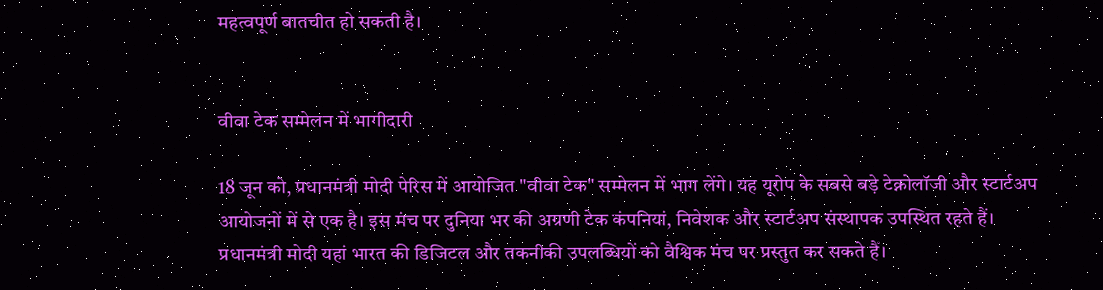महत्वपूर्ण बातचीत हो सकती है।


वीवा टेक सम्मेलन में भागीदारी

18 जून को, प्रधानमंत्री मोदी पेरिस में आयोजित "वीवा टेक" सम्मेलन में भाग लेंगे। यह यूरोप के सबसे बड़े टेक्नोलॉजी और स्टार्टअप आयोजनों में से एक है। इस मंच पर दुनिया भर की अग्रणी टेक कंपनियां, निवेशक और स्टार्टअप संस्थापक उपस्थित रहते हैं। प्रधानमंत्री मोदी यहां भारत की डिजिटल और तकनीकी उपलब्धियों को वैश्विक मंच पर प्रस्तुत कर सकते हैं।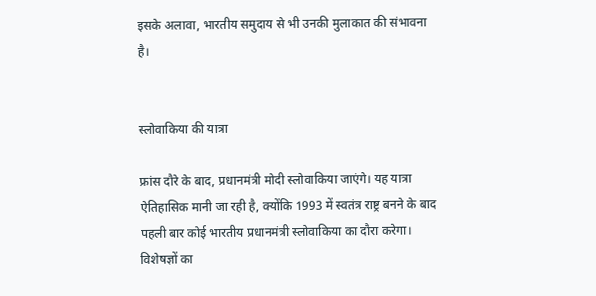इसके अलावा, भारतीय समुदाय से भी उनकी मुलाकात की संभावना है।


स्लोवाकिया की यात्रा

फ्रांस दौरे के बाद, प्रधानमंत्री मोदी स्लोवाकिया जाएंगे। यह यात्रा ऐतिहासिक मानी जा रही है, क्योंकि 1993 में स्वतंत्र राष्ट्र बनने के बाद पहली बार कोई भारतीय प्रधानमंत्री स्लोवाकिया का दौरा करेगा। विशेषज्ञों का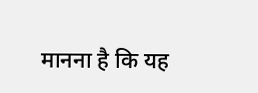मानना है कि यह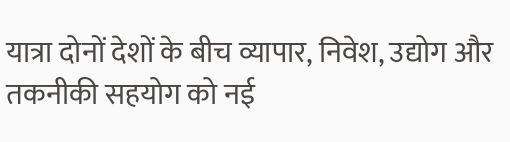यात्रा दोनों देशों के बीच व्यापार, निवेश, उद्योग और तकनीकी सहयोग को नई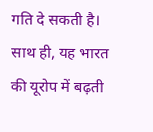गति दे सकती है। साथ ही, यह भारत की यूरोप में बढ़ती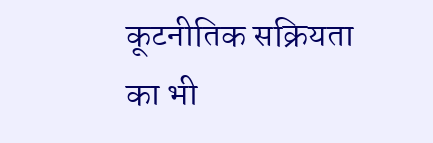कूटनीतिक सक्रियता का भी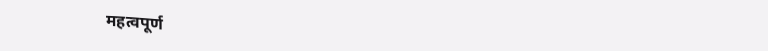महत्वपूर्ण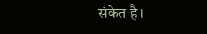संकेत है।